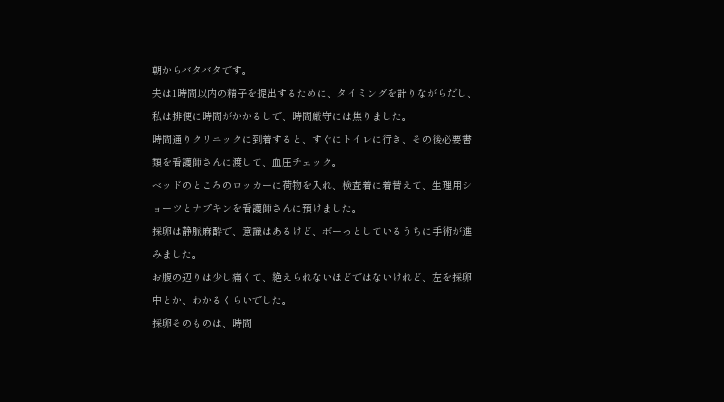朝からバタバタです。
夫は1時間以内の精子を提出するために、タイミングを計りながらだし、私は排便に時間がかかるしで、時間厳守には焦りました。
時間通りクリニックに到着すると、すぐにトイレに行き、その後必要書類を看護師さんに渡して、血圧チェック。
ベッドのところのロッカーに荷物を入れ、検査着に着替えて、生理用ショーツとナプキンを看護師さんに預けました。
採卵は静脈麻酔で、意識はあるけど、ボーっとしているうちに手術が進みました。
お腹の辺りは少し痛くて、絶えられないほどではないけれど、左を採卵中とか、わかるくらいでした。
採卵そのものは、時間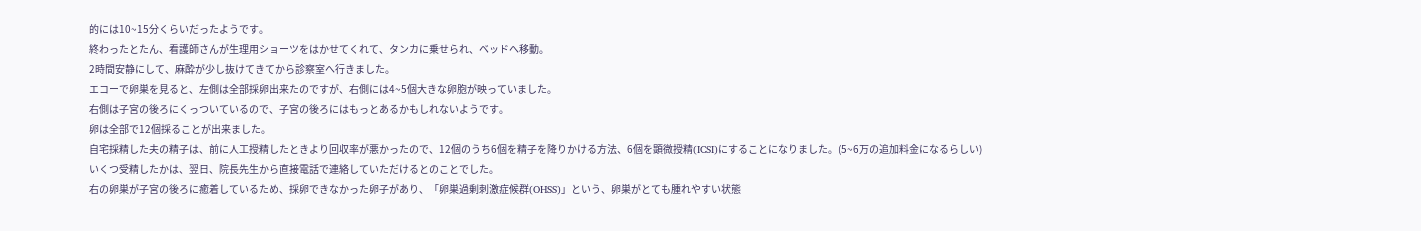的には10~15分くらいだったようです。
終わったとたん、看護師さんが生理用ショーツをはかせてくれて、タンカに乗せられ、ベッドへ移動。
2時間安静にして、麻酔が少し抜けてきてから診察室へ行きました。
エコーで卵巣を見ると、左側は全部採卵出来たのですが、右側には4~5個大きな卵胞が映っていました。
右側は子宮の後ろにくっついているので、子宮の後ろにはもっとあるかもしれないようです。
卵は全部で12個採ることが出来ました。
自宅採精した夫の精子は、前に人工授精したときより回収率が悪かったので、12個のうち6個を精子を降りかける方法、6個を顕微授精(ICSI)にすることになりました。(5~6万の追加料金になるらしい)
いくつ受精したかは、翌日、院長先生から直接電話で連絡していただけるとのことでした。
右の卵巣が子宮の後ろに癒着しているため、採卵できなかった卵子があり、「卵巣過剰刺激症候群(OHSS)」という、卵巣がとても腫れやすい状態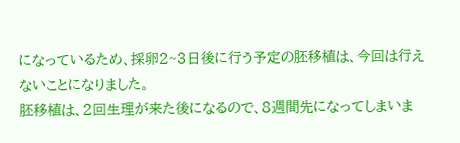になっているため、採卵2~3日後に行う予定の胚移植は、今回は行えないことになりました。
胚移植は、2回生理が来た後になるので、8週間先になってしまいま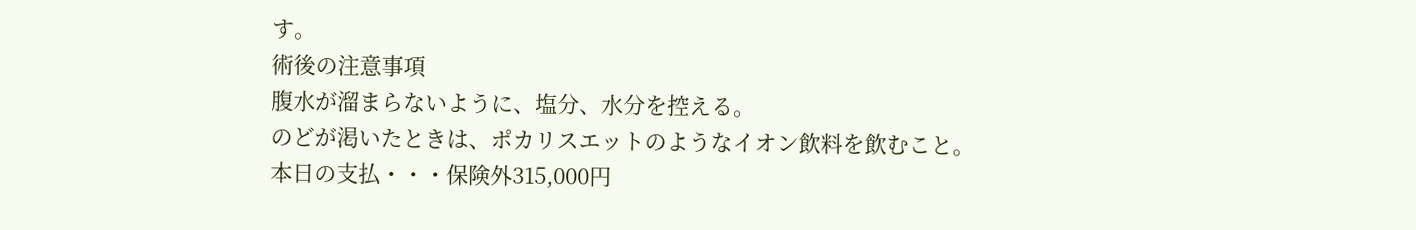す。
術後の注意事項
腹水が溜まらないように、塩分、水分を控える。
のどが渇いたときは、ポカリスエットのようなイオン飲料を飲むこと。
本日の支払・・・保険外315,000円